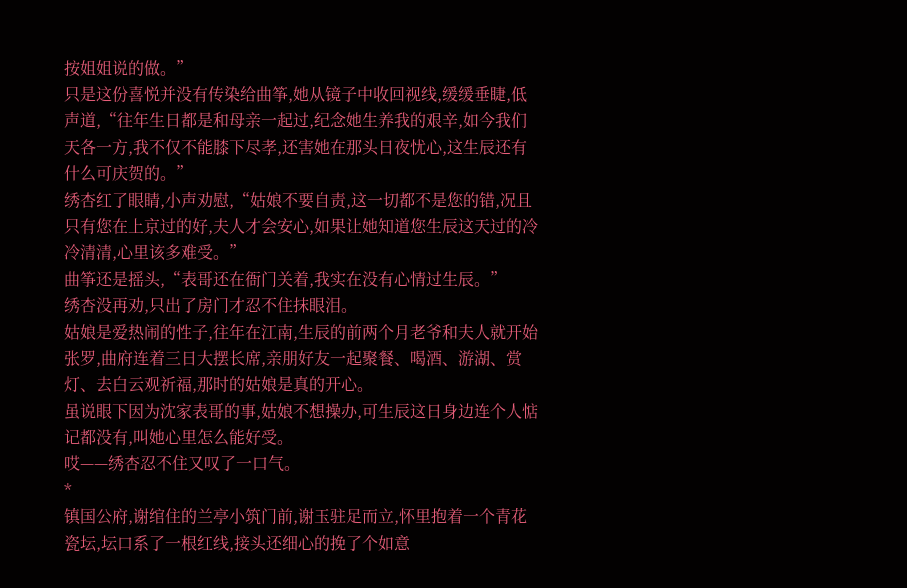按姐姐说的做。”
只是这份喜悦并没有传染给曲筝,她从镜子中收回视线,缓缓垂睫,低声道,“往年生日都是和母亲一起过,纪念她生养我的艰辛,如今我们天各一方,我不仅不能膝下尽孝,还害她在那头日夜忧心,这生辰还有什么可庆贺的。”
绣杏红了眼睛,小声劝慰,“姑娘不要自责,这一切都不是您的错,况且只有您在上京过的好,夫人才会安心,如果让她知道您生辰这天过的冷冷清清,心里该多难受。”
曲筝还是摇头,“表哥还在衙门关着,我实在没有心情过生辰。”
绣杏没再劝,只出了房门才忍不住抹眼泪。
姑娘是爱热闹的性子,往年在江南,生辰的前两个月老爷和夫人就开始张罗,曲府连着三日大摆长席,亲朋好友一起聚餐、喝酒、游湖、赏灯、去白云观祈福,那时的姑娘是真的开心。
虽说眼下因为沈家表哥的事,姑娘不想操办,可生辰这日身边连个人惦记都没有,叫她心里怎么能好受。
哎——绣杏忍不住又叹了一口气。
*
镇国公府,谢绾住的兰亭小筑门前,谢玉驻足而立,怀里抱着一个青花瓷坛,坛口系了一根红线,接头还细心的挽了个如意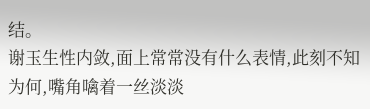结。
谢玉生性内敛,面上常常没有什么表情,此刻不知为何,嘴角噙着一丝淡淡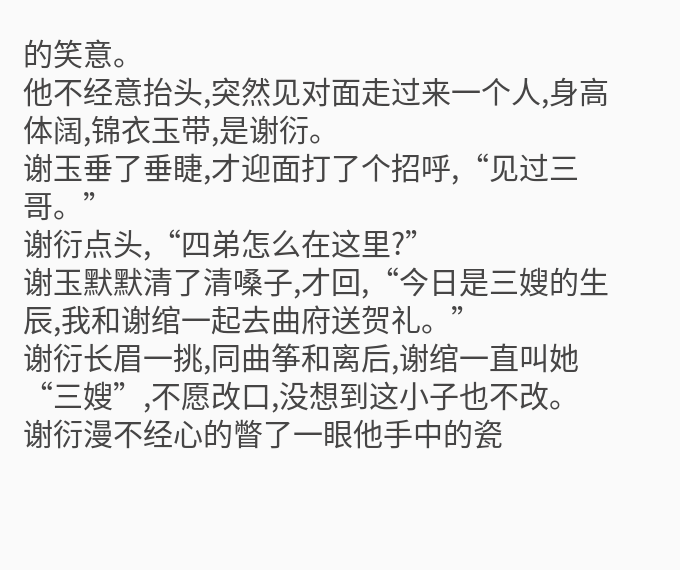的笑意。
他不经意抬头,突然见对面走过来一个人,身高体阔,锦衣玉带,是谢衍。
谢玉垂了垂睫,才迎面打了个招呼,“见过三哥。”
谢衍点头,“四弟怎么在这里?”
谢玉默默清了清嗓子,才回,“今日是三嫂的生辰,我和谢绾一起去曲府送贺礼。”
谢衍长眉一挑,同曲筝和离后,谢绾一直叫她“三嫂”,不愿改口,没想到这小子也不改。
谢衍漫不经心的瞥了一眼他手中的瓷